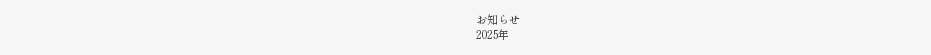お知らせ
2025年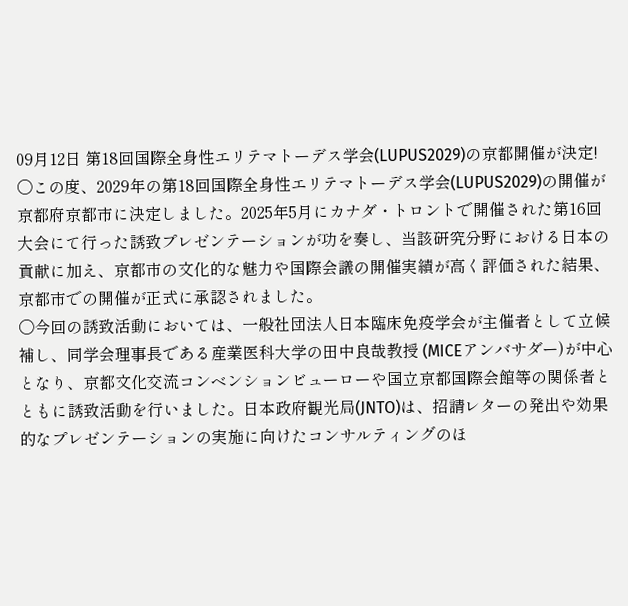09月12日 第18回国際全身性エリテマトーデス学会(LUPUS2029)の京都開催が決定!
〇この度、2029年の第18回国際全身性エリテマトーデス学会(LUPUS2029)の開催が京都府京都市に決定しました。2025年5月にカナダ・トロントで開催された第16回大会にて行った誘致プレゼンテーションが功を奏し、当該研究分野における日本の貢献に加え、京都市の文化的な魅力や国際会議の開催実績が高く評価された結果、京都市での開催が正式に承認されました。
〇今回の誘致活動においては、一般社団法人日本臨床免疫学会が主催者として立候補し、同学会理事長である産業医科大学の田中良哉教授 (MICEアンバサダー)が中心となり、京都文化交流コンベンションビューローや国立京都国際会館等の関係者とともに誘致活動を行いました。日本政府観光局(JNTO)は、招請レターの発出や効果的なプレゼンテーションの実施に向けたコンサルティングのほ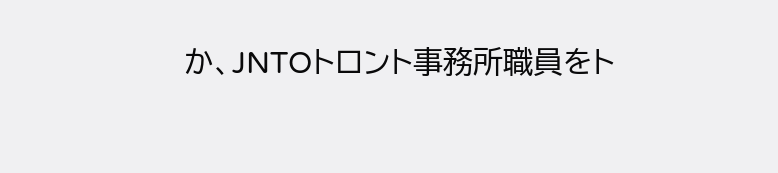か、JNTOトロント事務所職員をト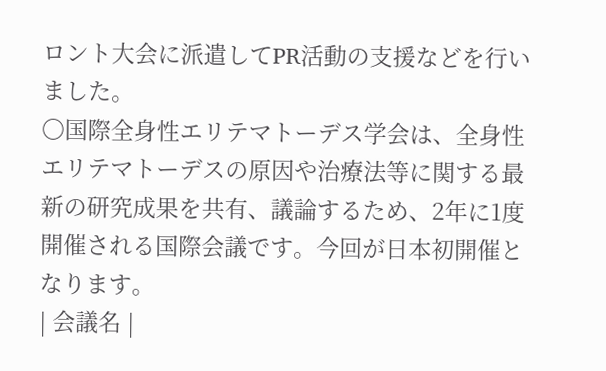ロント大会に派遣してPR活動の支援などを行いました。
〇国際全身性エリテマトーデス学会は、全身性エリテマトーデスの原因や治療法等に関する最新の研究成果を共有、議論するため、2年に1度開催される国際会議です。今回が日本初開催となります。
| 会議名 |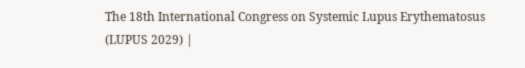The 18th International Congress on Systemic Lupus Erythematosus (LUPUS 2029) |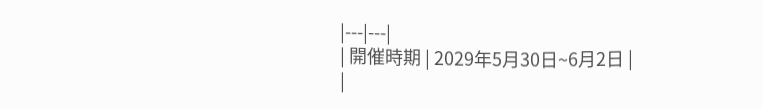|---|---|
| 開催時期 | 2029年5月30日~6月2日 |
|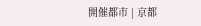開催都市 | 京都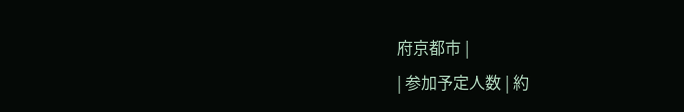府京都市 |
| 参加予定人数 | 約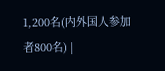1,200名(内外国人参加者800名) |